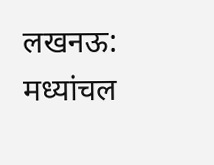लखनऊ: मध्यांचल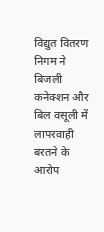विद्युत वितरण निगम ने बिजली कनेक्शन और बिल वसूली में लापरवाही बरतने के आरोप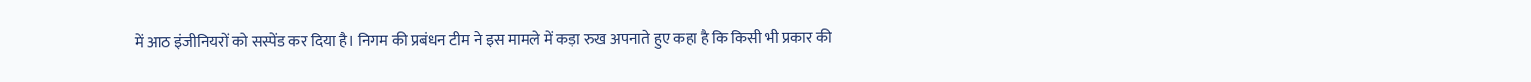में आठ इंजीनियरों को सस्पेंड कर दिया है। निगम की प्रबंधन टीम ने इस मामले में कड़ा रुख अपनाते हुए कहा है कि किसी भी प्रकार की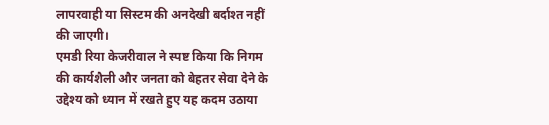लापरवाही या सिस्टम की अनदेखी बर्दाश्त नहीं की जाएगी।
एमडी रिया केजरीवाल ने स्पष्ट किया कि निगम की कार्यशैली और जनता को बेहतर सेवा देने के उद्देश्य को ध्यान में रखते हुए यह कदम उठाया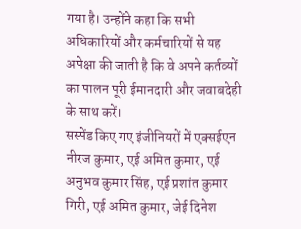गया है। उन्होंने कहा कि सभी अधिकारियों और कर्मचारियों से यह अपेक्षा की जाती है कि वे अपने कर्तव्यों का पालन पूरी ईमानदारी और जवाबदेही के साथ करें।
सस्पेंड किए गए इंजीनियरों में एक्सईएन नीरज कुमार, एई अमित कुमार, एई अनुभव कुमार सिंह, एई प्रशांत कुमार गिरी, एई अमित कुमार, जेई दिनेश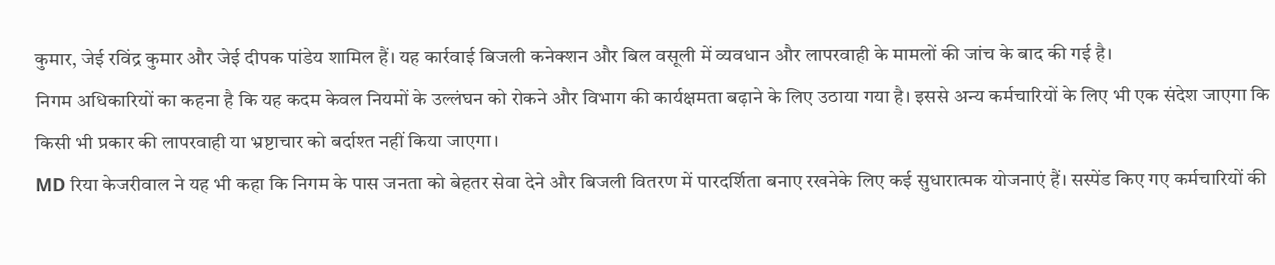कुमार, जेई रविंद्र कुमार और जेई दीपक पांडेय शामिल हैं। यह कार्रवाई बिजली कनेक्शन और बिल वसूली में व्यवधान और लापरवाही के मामलों की जांच के बाद की गई है।
निगम अधिकारियों का कहना है कि यह कदम केवल नियमों के उल्लंघन को रोकने और विभाग की कार्यक्षमता बढ़ाने के लिए उठाया गया है। इससे अन्य कर्मचारियों के लिए भी एक संदेश जाएगा कि किसी भी प्रकार की लापरवाही या भ्रष्टाचार को बर्दाश्त नहीं किया जाएगा।
MD रिया केजरीवाल ने यह भी कहा कि निगम के पास जनता को बेहतर सेवा देने और बिजली वितरण में पारदर्शिता बनाए रखनेके लिए कई सुधारात्मक योजनाएं हैं। सस्पेंड किए गए कर्मचारियों की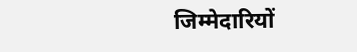जिम्मेदारियों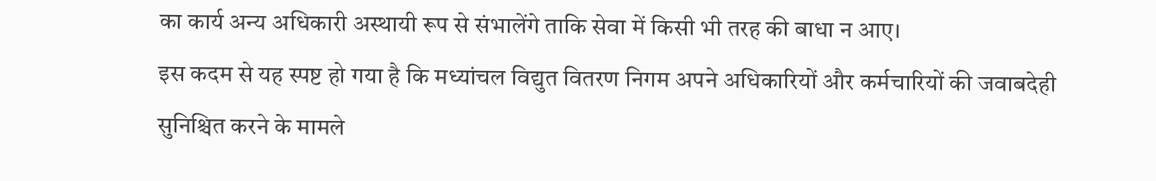का कार्य अन्य अधिकारी अस्थायी रूप से संभालेंगे ताकि सेवा में किसी भी तरह की बाधा न आए।
इस कदम से यह स्पष्ट हो गया है कि मध्यांचल विद्युत वितरण निगम अपने अधिकारियों और कर्मचारियों की जवाबदेही सुनिश्चित करने के मामले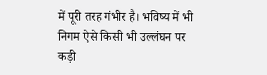में पूरी तरह गंभीर है। भविष्य में भी निगम ऐसे किसी भी उल्लंघन पर कड़ी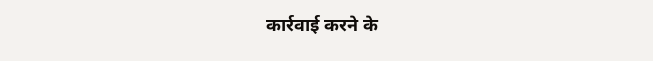कार्रवाई करने के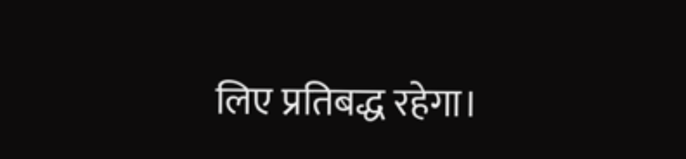लिए प्रतिबद्ध रहेगा।